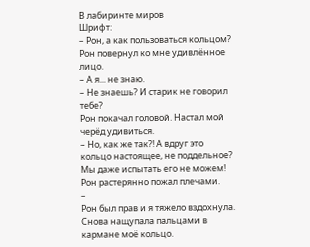В лабиринте миров
Шрифт:
– Рон, а как пользоваться кольцом?
Рон повернул ко мне удивлённое лицо.
– А я... не знаю.
– Не знаешь? И старик не говорил тебе?
Рон покачал головой. Настал мой черёд удивиться.
– Но, как же так?! А вдруг это кольцо настоящее, не поддельное? Мы даже испытать его не можем!
Рон растерянно пожал плечами.
–
Рон был прав и я тяжело вздохнула. Снова нащупала пальцами в кармане моё кольцо.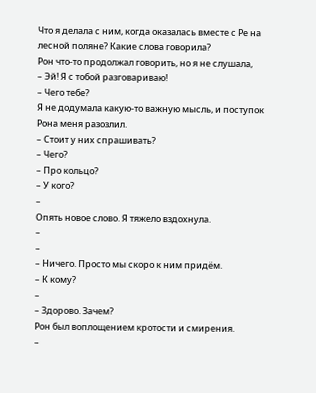Что я делала с ним, когда оказалась вместе с Ре на лесной поляне? Какие слова говорила?
Рон что-то продолжал говорить, но я не слушала,
– Эй! Я с тобой разговариваю!
– Чего тебе?
Я не додумала какую-то важную мысль, и поступок Рона меня разозлил.
– Стоит у них спрашивать?
– Чего?
– Про кольцо?
– У кого?
–
Опять новое слово. Я тяжело вздохнула.
–
–
– Ничего. Просто мы скоро к ним придём.
– К кому?
–
– Здорово. Зачем?
Рон был воплощением кротости и смирения.
–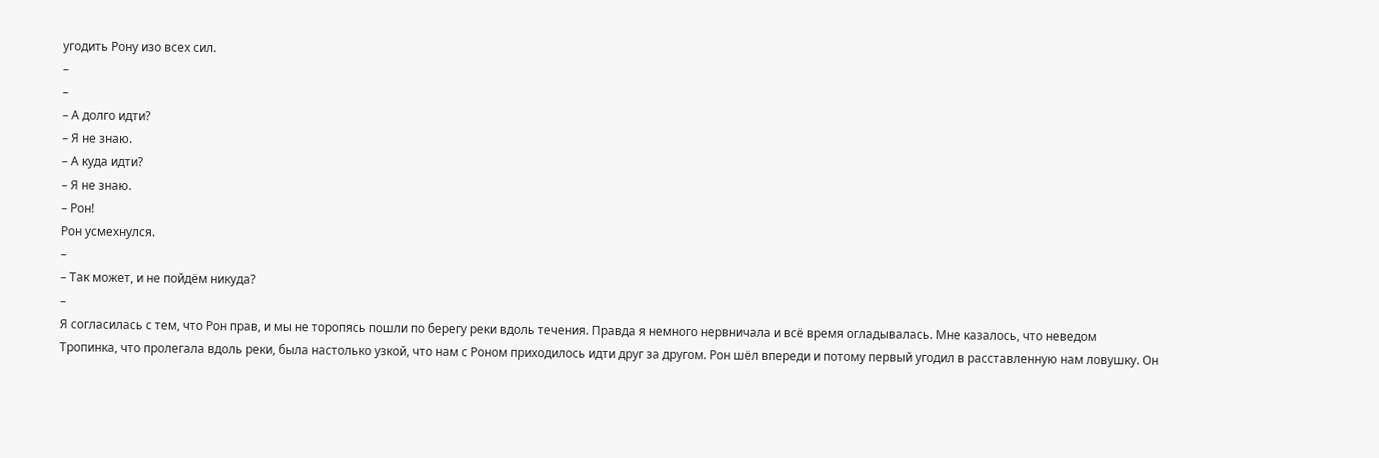угодить Рону изо всех сил.
–
–
– А долго идти?
– Я не знаю.
– А куда идти?
– Я не знаю.
– Рон!
Рон усмехнулся.
–
– Так может, и не пойдём никуда?
–
Я согласилась с тем, что Рон прав, и мы не торопясь пошли по берегу реки вдоль течения. Правда я немного нервничала и всё время огладывалась. Мне казалось, что неведом
Тропинка, что пролегала вдоль реки, была настолько узкой, что нам с Роном приходилось идти друг за другом. Рон шёл впереди и потому первый угодил в расставленную нам ловушку. Он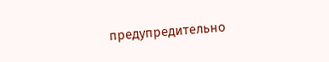предупредительно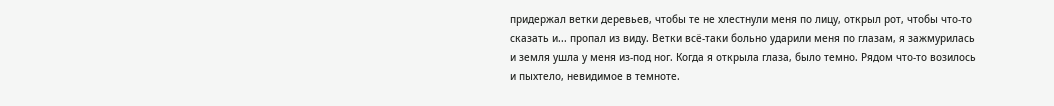придержал ветки деревьев, чтобы те не хлестнули меня по лицу, открыл рот, чтобы что-то сказать и... пропал из виду. Ветки всё-таки больно ударили меня по глазам, я зажмурилась и земля ушла у меня из-под ног. Когда я открыла глаза, было темно. Рядом что-то возилось и пыхтело, невидимое в темноте.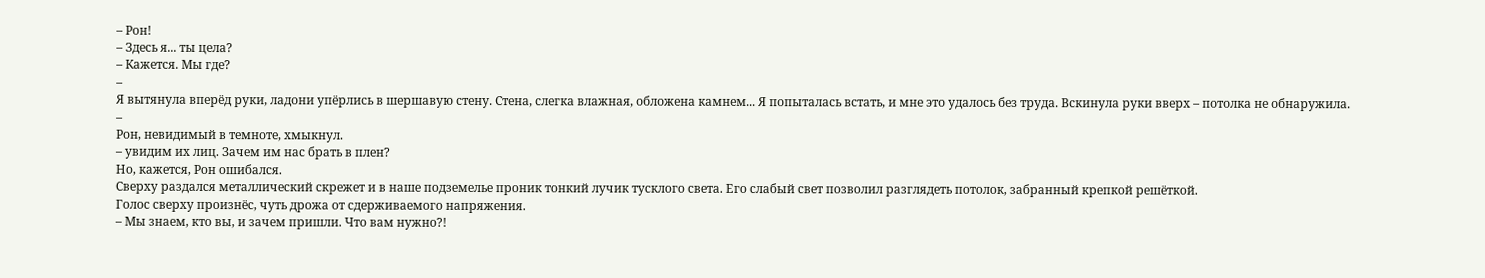– Рон!
– Здесь я... ты цела?
– Кажется. Мы где?
–
Я вытянула вперёд руки, ладони упёрлись в шершавую стену. Стена, слегка влажная, обложена камнем... Я попыталась встать, и мне это удалось без труда. Вскинула руки вверх – потолка не обнаружила.
–
Рон, невидимый в темноте, хмыкнул.
– увидим их лиц. Зачем им нас брать в плен?
Но, кажется, Рон ошибался.
Сверху раздался металлический скрежет и в наше подземелье проник тонкий лучик тусклого света. Его слабый свет позволил разглядеть потолок, забранный крепкой решёткой.
Голос сверху произнёс, чуть дрожа от сдерживаемого напряжения.
– Мы знаем, кто вы, и зачем пришли. Что вам нужно?!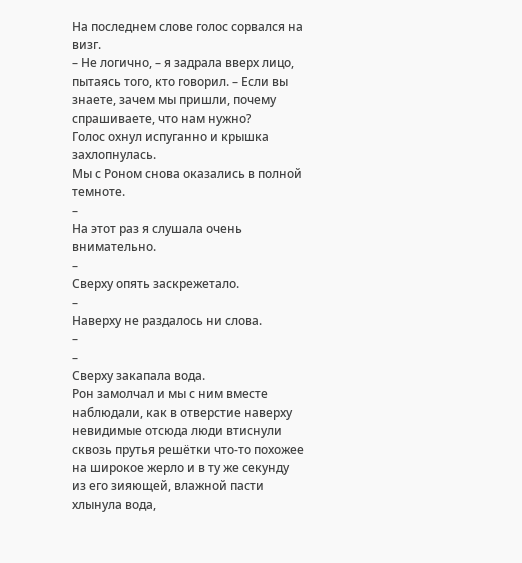На последнем слове голос сорвался на визг.
– Не логично, – я задрала вверх лицо, пытаясь того, кто говорил. – Если вы знаете, зачем мы пришли, почему спрашиваете, что нам нужно?
Голос охнул испуганно и крышка захлопнулась.
Мы с Роном снова оказались в полной темноте.
–
На этот раз я слушала очень внимательно.
–
Сверху опять заскрежетало.
–
Наверху не раздалось ни слова.
–
–
Сверху закапала вода.
Рон замолчал и мы с ним вместе наблюдали, как в отверстие наверху невидимые отсюда люди втиснули
сквозь прутья решётки что-то похожее на широкое жерло и в ту же секунду из его зияющей, влажной пасти хлынула вода,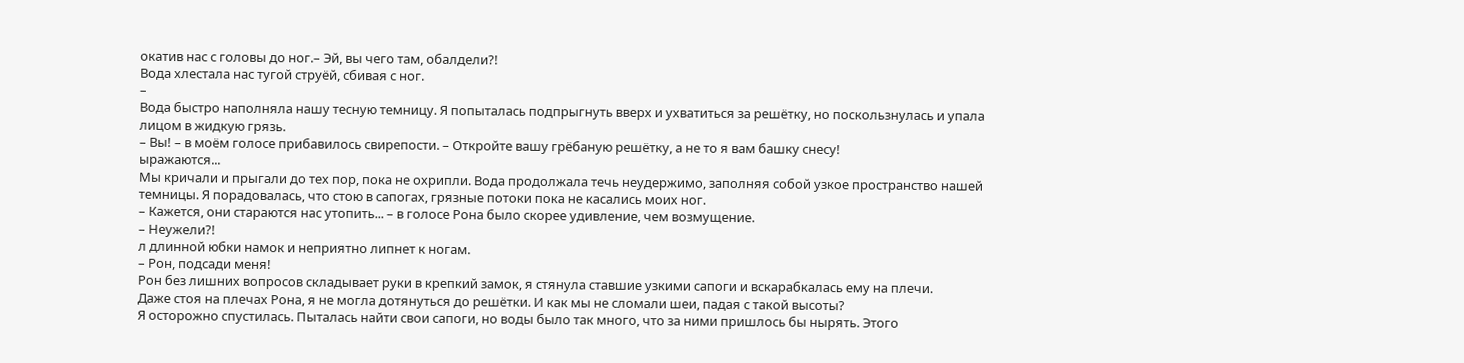окатив нас с головы до ног.– Эй, вы чего там, обалдели?!
Вода хлестала нас тугой струёй, сбивая с ног.
–
Вода быстро наполняла нашу тесную темницу. Я попыталась подпрыгнуть вверх и ухватиться за решётку, но поскользнулась и упала лицом в жидкую грязь.
– Вы! – в моём голосе прибавилось свирепости. – Откройте вашу грёбаную решётку, а не то я вам башку снесу!
ыражаются...
Мы кричали и прыгали до тех пор, пока не охрипли. Вода продолжала течь неудержимо, заполняя собой узкое пространство нашей темницы. Я порадовалась, что стою в сапогах, грязные потоки пока не касались моих ног.
– Кажется, они стараются нас утопить... – в голосе Рона было скорее удивление, чем возмущение.
– Неужели?!
л длинной юбки намок и неприятно липнет к ногам.
– Рон, подсади меня!
Рон без лишних вопросов складывает руки в крепкий замок, я стянула ставшие узкими сапоги и вскарабкалась ему на плечи.
Даже стоя на плечах Рона, я не могла дотянуться до решётки. И как мы не сломали шеи, падая с такой высоты?
Я осторожно спустилась. Пыталась найти свои сапоги, но воды было так много, что за ними пришлось бы нырять. Этого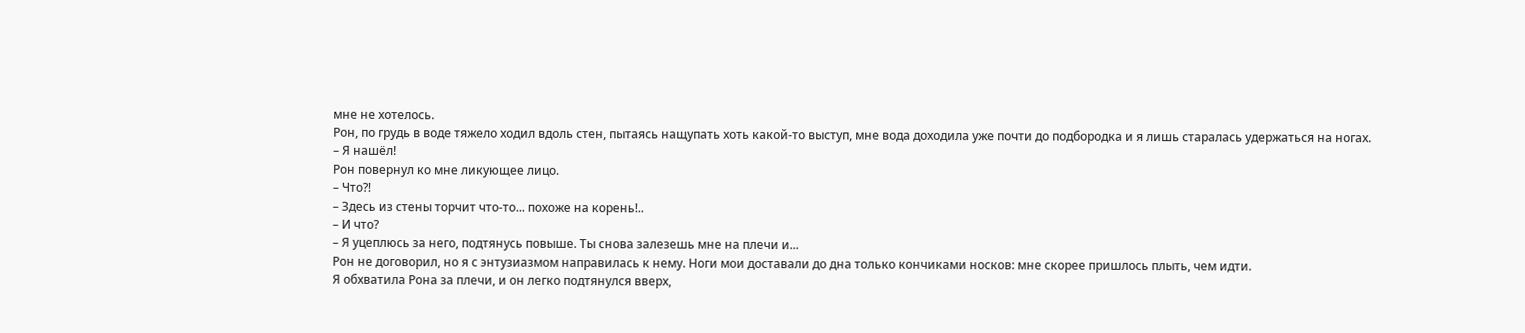мне не хотелось.
Рон, по грудь в воде тяжело ходил вдоль стен, пытаясь нащупать хоть какой-то выступ, мне вода доходила уже почти до подбородка и я лишь старалась удержаться на ногах.
– Я нашёл!
Рон повернул ко мне ликующее лицо.
– Что?!
– Здесь из стены торчит что-то... похоже на корень!..
– И что?
– Я уцеплюсь за него, подтянусь повыше. Ты снова залезешь мне на плечи и...
Рон не договорил, но я с энтузиазмом направилась к нему. Ноги мои доставали до дна только кончиками носков: мне скорее пришлось плыть, чем идти.
Я обхватила Рона за плечи, и он легко подтянулся вверх,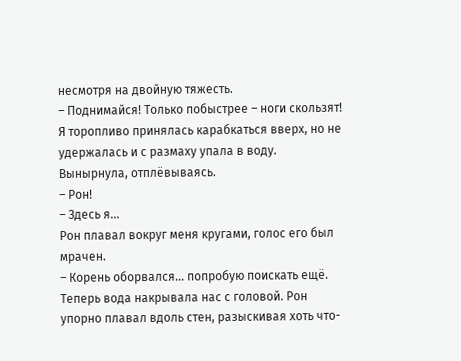несмотря на двойную тяжесть.
– Поднимайся! Только побыстрее – ноги скользят!
Я торопливо принялась карабкаться вверх, но не удержалась и с размаху упала в воду. Вынырнула, отплёвываясь.
– Рон!
– Здесь я...
Рон плавал вокруг меня кругами, голос его был мрачен.
– Корень оборвался... попробую поискать ещё.
Теперь вода накрывала нас с головой. Рон упорно плавал вдоль стен, разыскивая хоть что-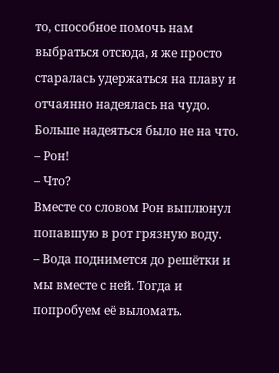то, способное помочь нам выбраться отсюда, я же просто старалась удержаться на плаву и отчаянно надеялась на чудо. Больше надеяться было не на что.
– Рон!
– Что?
Вместе со словом Рон выплюнул попавшую в рот грязную воду.
– Вода поднимется до решётки и мы вместе с ней. Тогда и попробуем её выломать.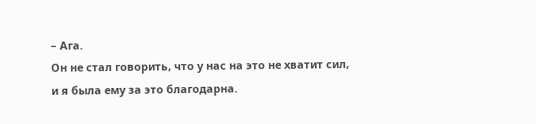– Ага.
Он не стал говорить, что у нас на это не хватит сил, и я была ему за это благодарна.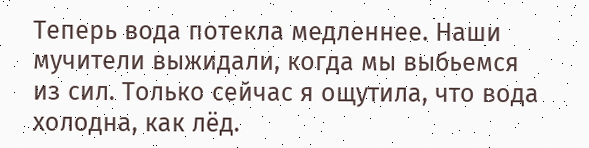Теперь вода потекла медленнее. Наши мучители выжидали, когда мы выбьемся из сил. Только сейчас я ощутила, что вода холодна, как лёд.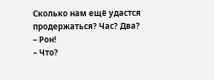Сколько нам ещё удастся продержаться? Час? Два?
– Рон!
– Что?